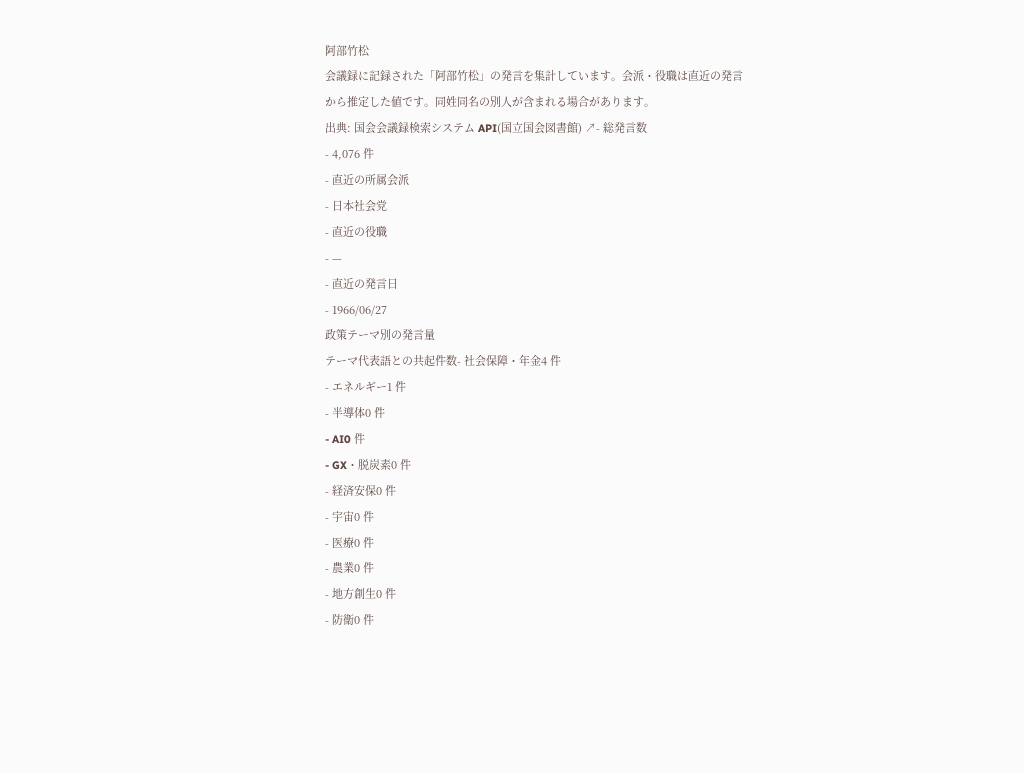阿部竹松
会議録に記録された「阿部竹松」の発言を集計しています。会派・役職は直近の発言から推定した値です。同姓同名の別人が含まれる場合があります。
出典: 国会会議録検索システム API(国立国会図書館) ↗- 総発言数
- 4,076 件
- 直近の所属会派
- 日本社会党
- 直近の役職
- —
- 直近の発言日
- 1966/06/27
政策テーマ別の発言量
テーマ代表語との共起件数- 社会保障・年金4 件
- エネルギー1 件
- 半導体0 件
- AI0 件
- GX・脱炭素0 件
- 経済安保0 件
- 宇宙0 件
- 医療0 件
- 農業0 件
- 地方創生0 件
- 防衛0 件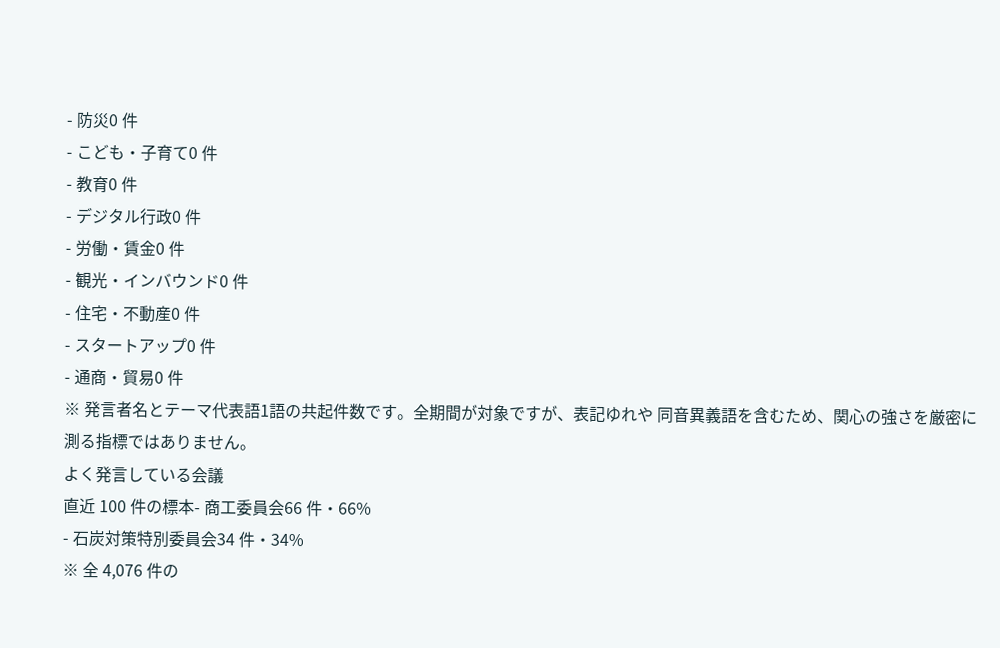- 防災0 件
- こども・子育て0 件
- 教育0 件
- デジタル行政0 件
- 労働・賃金0 件
- 観光・インバウンド0 件
- 住宅・不動産0 件
- スタートアップ0 件
- 通商・貿易0 件
※ 発言者名とテーマ代表語1語の共起件数です。全期間が対象ですが、表記ゆれや 同音異義語を含むため、関心の強さを厳密に測る指標ではありません。
よく発言している会議
直近 100 件の標本- 商工委員会66 件・66%
- 石炭対策特別委員会34 件・34%
※ 全 4,076 件の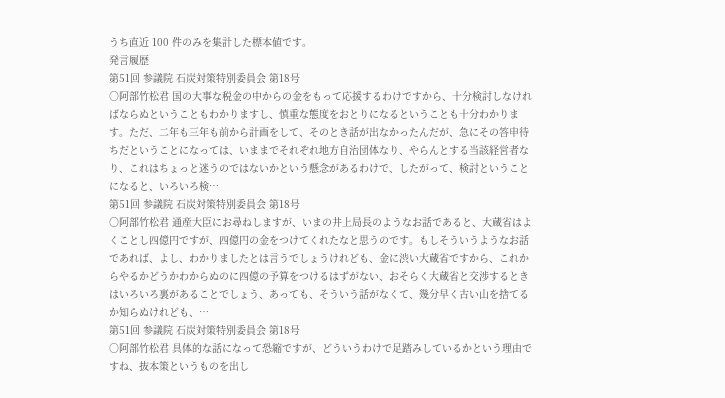うち直近 100 件のみを集計した標本値です。
発言履歴
第51回 参議院 石炭対策特別委員会 第18号
○阿部竹松君 国の大事な税金の中からの金をもって応援するわけですから、十分検討しなければならぬということもわかりますし、慎重な態度をおとりになるということも十分わかります。ただ、二年も三年も前から計画をして、そのとき話が出なかったんだが、急にその答申待ちだということになっては、いままでそれぞれ地方自治団体なり、やらんとする当該経営者なり、これはちょっと迷うのではないかという懸念があるわけで、したがって、検討ということになると、いろいろ検…
第51回 参議院 石炭対策特別委員会 第18号
○阿部竹松君 通産大臣にお尋ねしますが、いまの井上局長のようなお話であると、大蔵省はよくことし四億円ですが、四億円の金をつけてくれたなと思うのです。もしそういうようなお話であれば、よし、わかりましたとは言うでしょうけれども、金に渋い大蔵省ですから、これからやるかどうかわからぬのに四億の予算をつけるはずがない、おそらく大蔵省と交渉するときはいろいろ裏があることでしょう、あっても、そういう話がなくて、幾分早く古い山を捨てるか知らぬけれども、…
第51回 参議院 石炭対策特別委員会 第18号
○阿部竹松君 具体的な話になって恐縮ですが、どういうわけで足踏みしているかという理由ですね、抜本策というものを出し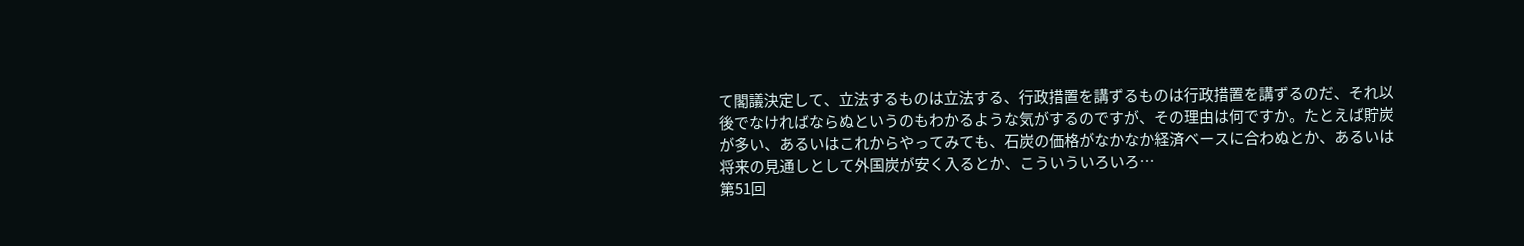て閣議決定して、立法するものは立法する、行政措置を講ずるものは行政措置を講ずるのだ、それ以後でなければならぬというのもわかるような気がするのですが、その理由は何ですか。たとえば貯炭が多い、あるいはこれからやってみても、石炭の価格がなかなか経済ベースに合わぬとか、あるいは将来の見通しとして外国炭が安く入るとか、こういういろいろ…
第51回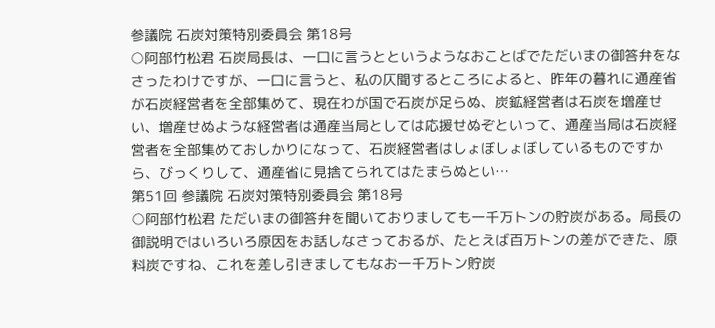参議院 石炭対策特別委員会 第18号
○阿部竹松君 石炭局長は、一口に言うとというようなおことばでただいまの御答弁をなさったわけですが、一口に言うと、私の仄聞するところによると、昨年の暮れに通産省が石炭経営者を全部集めて、現在わが国で石炭が足らぬ、炭鉱経営者は石炭を増産せい、増産せぬような経営者は通産当局としては応援せぬぞといって、通産当局は石炭経営者を全部集めておしかりになって、石炭経営者はしょぼしょぼしているものですから、びっくりして、通産省に見捨てられてはたまらぬとい…
第51回 参議院 石炭対策特別委員会 第18号
○阿部竹松君 ただいまの御答弁を聞いておりましても一千万トンの貯炭がある。局長の御説明ではいろいろ原因をお話しなさっておるが、たとえば百万トンの差ができた、原料炭ですね、これを差し引きましてもなお一千万トン貯炭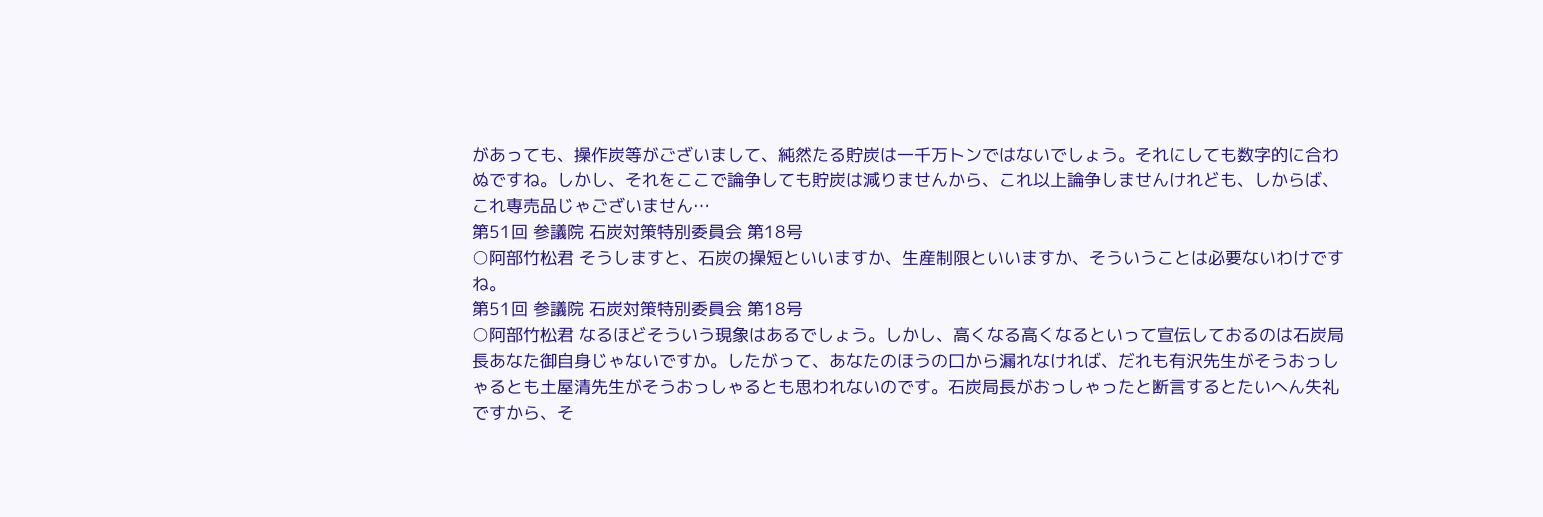があっても、操作炭等がございまして、純然たる貯炭は一千万トンではないでしょう。それにしても数字的に合わぬですね。しかし、それをここで論争しても貯炭は減りませんから、これ以上論争しませんけれども、しからば、これ専売品じゃございません…
第51回 参議院 石炭対策特別委員会 第18号
○阿部竹松君 そうしますと、石炭の操短といいますか、生産制限といいますか、そういうことは必要ないわけですね。
第51回 参議院 石炭対策特別委員会 第18号
○阿部竹松君 なるほどそういう現象はあるでしょう。しかし、高くなる高くなるといって宣伝しておるのは石炭局長あなた御自身じゃないですか。したがって、あなたのほうの口から漏れなければ、だれも有沢先生がそうおっしゃるとも土屋清先生がそうおっしゃるとも思われないのです。石炭局長がおっしゃったと断言するとたいへん失礼ですから、そ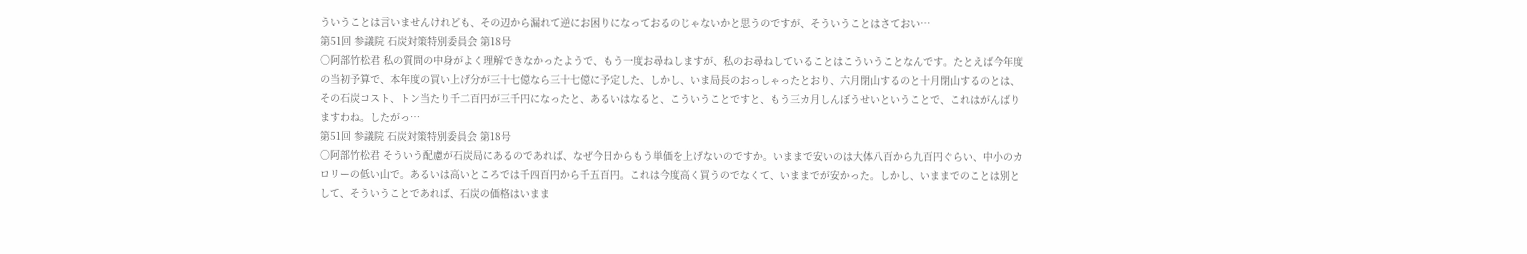ういうことは言いませんけれども、その辺から漏れて逆にお困りになっておるのじゃないかと思うのですが、そういうことはさておい…
第51回 参議院 石炭対策特別委員会 第18号
○阿部竹松君 私の質問の中身がよく理解できなかったようで、もう一度お尋ねしますが、私のお尋ねしていることはこういうことなんです。たとえば今年度の当初予算で、本年度の買い上げ分が三十七億なら三十七億に予定した、しかし、いま局長のおっしゃったとおり、六月閉山するのと十月閉山するのとは、その石炭コスト、トン当たり千二百円が三千円になったと、あるいはなると、こういうことですと、もう三カ月しんぼうせいということで、これはがんばりますわね。したがっ…
第51回 参議院 石炭対策特別委員会 第18号
○阿部竹松君 そういう配慮が石炭局にあるのであれば、なぜ今日からもう単価を上げないのですか。いままで安いのは大体八百から九百円ぐらい、中小のカロリーの低い山で。あるいは高いところでは千四百円から千五百円。これは今度高く買うのでなくて、いままでが安かった。しかし、いままでのことは別として、そういうことであれば、石炭の価格はいまま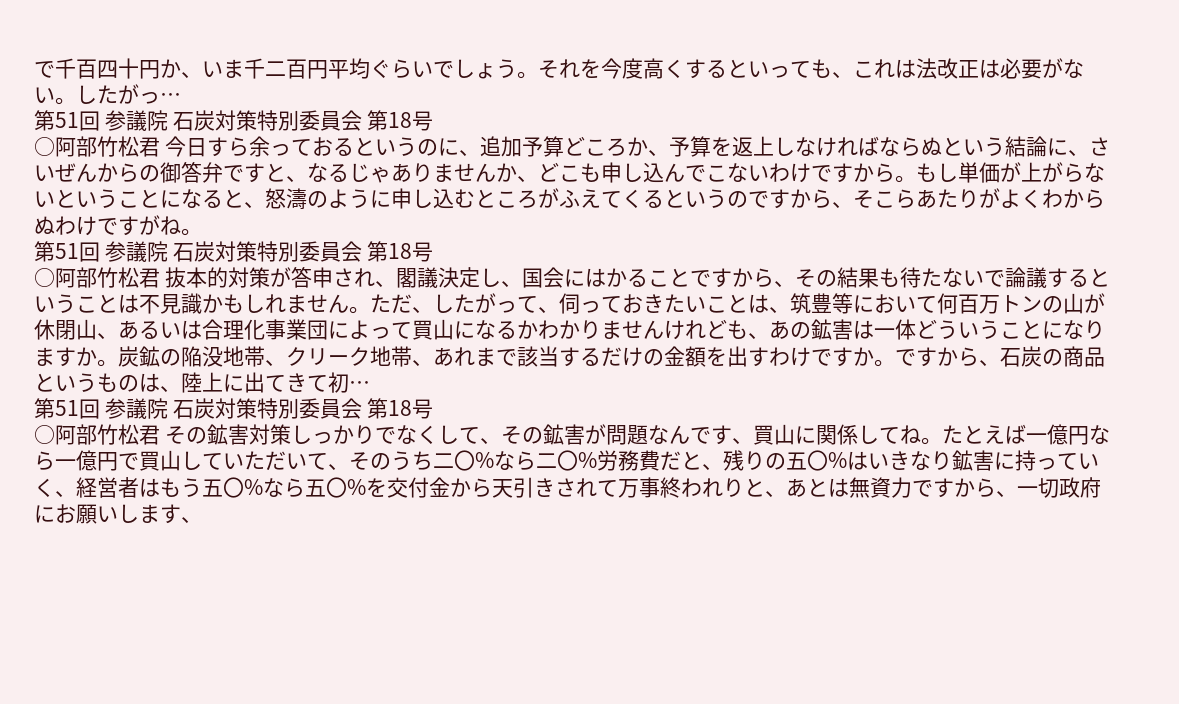で千百四十円か、いま千二百円平均ぐらいでしょう。それを今度高くするといっても、これは法改正は必要がない。したがっ…
第51回 参議院 石炭対策特別委員会 第18号
○阿部竹松君 今日すら余っておるというのに、追加予算どころか、予算を返上しなければならぬという結論に、さいぜんからの御答弁ですと、なるじゃありませんか、どこも申し込んでこないわけですから。もし単価が上がらないということになると、怒濤のように申し込むところがふえてくるというのですから、そこらあたりがよくわからぬわけですがね。
第51回 参議院 石炭対策特別委員会 第18号
○阿部竹松君 抜本的対策が答申され、閣議決定し、国会にはかることですから、その結果も待たないで論議するということは不見識かもしれません。ただ、したがって、伺っておきたいことは、筑豊等において何百万トンの山が休閉山、あるいは合理化事業団によって買山になるかわかりませんけれども、あの鉱害は一体どういうことになりますか。炭鉱の陥没地帯、クリーク地帯、あれまで該当するだけの金額を出すわけですか。ですから、石炭の商品というものは、陸上に出てきて初…
第51回 参議院 石炭対策特別委員会 第18号
○阿部竹松君 その鉱害対策しっかりでなくして、その鉱害が問題なんです、買山に関係してね。たとえば一億円なら一億円で買山していただいて、そのうち二〇%なら二〇%労務費だと、残りの五〇%はいきなり鉱害に持っていく、経営者はもう五〇%なら五〇%を交付金から天引きされて万事終われりと、あとは無資力ですから、一切政府にお願いします、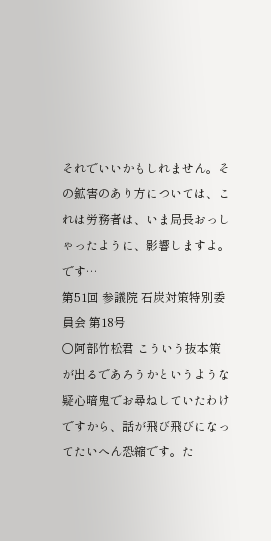それでいいかもしれません。その鉱害のあり方については、これは労務者は、いま局長おっしゃったように、影響しますよ。です…
第51回 参議院 石炭対策特別委員会 第18号
○阿部竹松君 こういう抜本策が出るであろうかというような疑心暗鬼でお尋ねしていたわけですから、話が飛び飛びになってたいへん恐縮です。た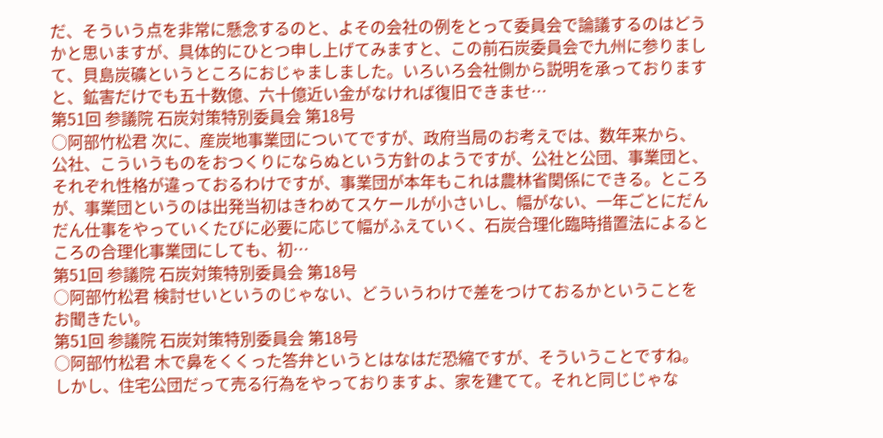だ、そういう点を非常に懸念するのと、よその会社の例をとって委員会で論議するのはどうかと思いますが、具体的にひとつ申し上げてみますと、この前石炭委員会で九州に参りまして、貝島炭礦というところにおじゃましました。いろいろ会社側から説明を承っておりますと、鉱害だけでも五十数億、六十億近い金がなければ復旧できませ…
第51回 参議院 石炭対策特別委員会 第18号
○阿部竹松君 次に、産炭地事業団についてですが、政府当局のお考えでは、数年来から、公社、こういうものをおつくりにならぬという方針のようですが、公社と公団、事業団と、それぞれ性格が違っておるわけですが、事業団が本年もこれは農林省関係にできる。ところが、事業団というのは出発当初はきわめてスケールが小さいし、幅がない、一年ごとにだんだん仕事をやっていくたびに必要に応じて幅がふえていく、石炭合理化臨時措置法によるところの合理化事業団にしても、初…
第51回 参議院 石炭対策特別委員会 第18号
○阿部竹松君 検討せいというのじゃない、どういうわけで差をつけておるかということをお聞きたい。
第51回 参議院 石炭対策特別委員会 第18号
○阿部竹松君 木で鼻をくくった答弁というとはなはだ恐縮ですが、そういうことですね。しかし、住宅公団だって売る行為をやっておりますよ、家を建てて。それと同じじゃな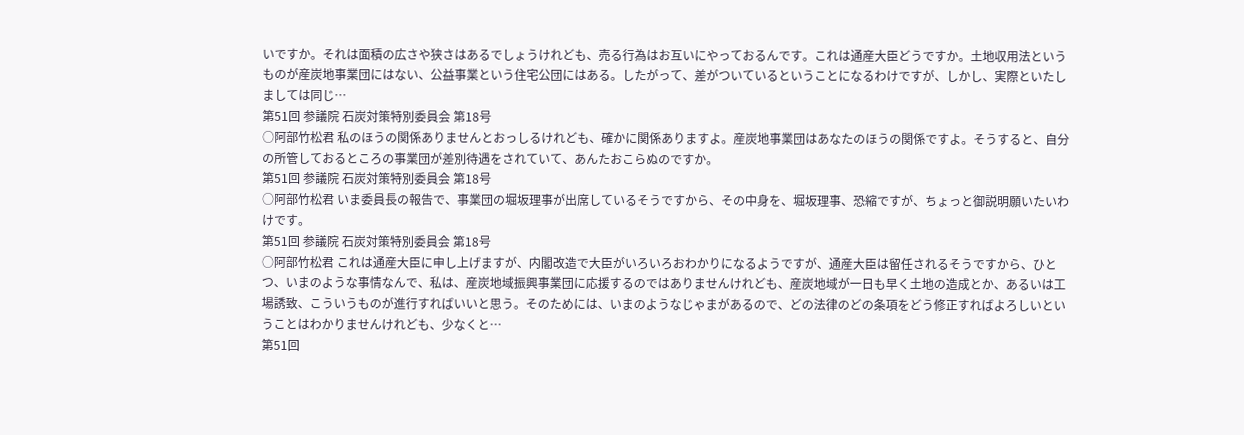いですか。それは面積の広さや狭さはあるでしょうけれども、売る行為はお互いにやっておるんです。これは通産大臣どうですか。土地収用法というものが産炭地事業団にはない、公益事業という住宅公団にはある。したがって、差がついているということになるわけですが、しかし、実際といたしましては同じ…
第51回 参議院 石炭対策特別委員会 第18号
○阿部竹松君 私のほうの関係ありませんとおっしるけれども、確かに関係ありますよ。産炭地事業団はあなたのほうの関係ですよ。そうすると、自分の所管しておるところの事業団が差別待遇をされていて、あんたおこらぬのですか。
第51回 参議院 石炭対策特別委員会 第18号
○阿部竹松君 いま委員長の報告で、事業団の堀坂理事が出席しているそうですから、その中身を、堀坂理事、恐縮ですが、ちょっと御説明願いたいわけです。
第51回 参議院 石炭対策特別委員会 第18号
○阿部竹松君 これは通産大臣に申し上げますが、内閣改造で大臣がいろいろおわかりになるようですが、通産大臣は留任されるそうですから、ひとつ、いまのような事情なんで、私は、産炭地域振興事業団に応援するのではありませんけれども、産炭地域が一日も早く土地の造成とか、あるいは工場誘致、こういうものが進行すればいいと思う。そのためには、いまのようなじゃまがあるので、どの法律のどの条項をどう修正すればよろしいということはわかりませんけれども、少なくと…
第51回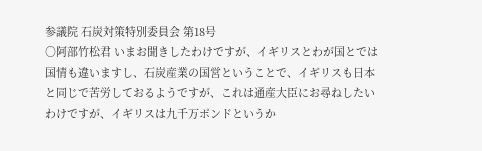参議院 石炭対策特別委員会 第18号
○阿部竹松君 いまお聞きしたわけですが、イギリスとわが国とでは国情も違いますし、石炭産業の国営ということで、イギリスも日本と同じで苦労しておるようですが、これは通産大臣にお尋ねしたいわけですが、イギリスは九千万ポンドというか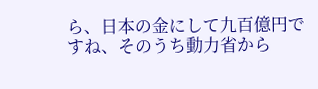ら、日本の金にして九百億円ですね、そのうち動力省から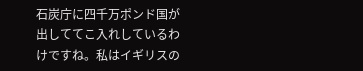石炭庁に四千万ポンド国が出しててこ入れしているわけですね。私はイギリスの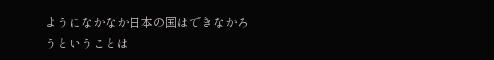ようになかなか日本の国はできなかろうということは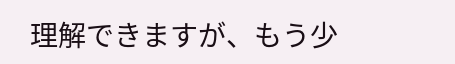理解できますが、もう少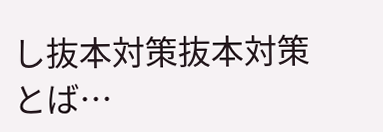し抜本対策抜本対策とば…